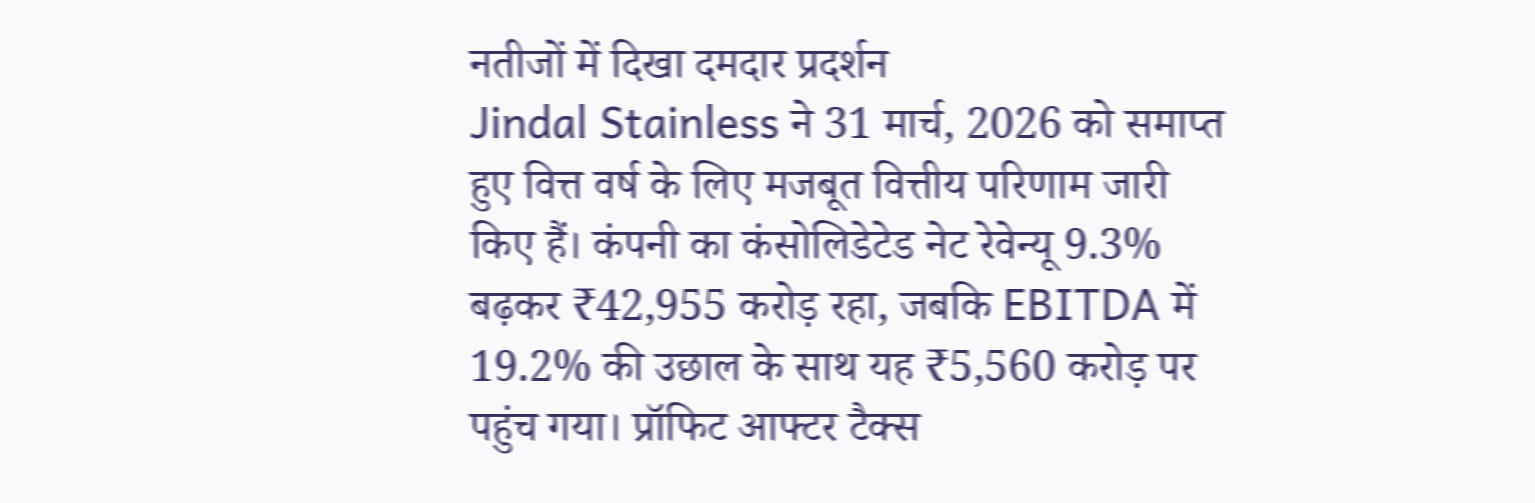नतीजों में दिखा दमदार प्रदर्शन
Jindal Stainless ने 31 मार्च, 2026 को समाप्त हुए वित्त वर्ष के लिए मजबूत वित्तीय परिणाम जारी किए हैं। कंपनी का कंसोलिडेटेड नेट रेवेन्यू 9.3% बढ़कर ₹42,955 करोड़ रहा, जबकि EBITDA में 19.2% की उछाल के साथ यह ₹5,560 करोड़ पर पहुंच गया। प्रॉफिट आफ्टर टैक्स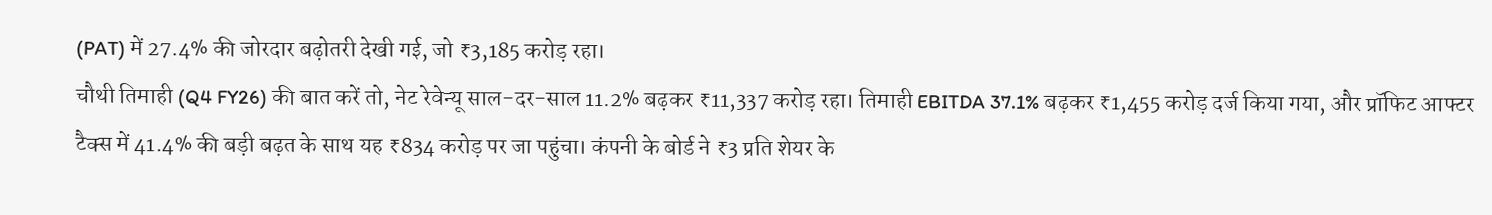(PAT) में 27.4% की जोरदार बढ़ोतरी देखी गई, जो ₹3,185 करोड़ रहा।
चौथी तिमाही (Q4 FY26) की बात करें तो, नेट रेवेन्यू साल-दर-साल 11.2% बढ़कर ₹11,337 करोड़ रहा। तिमाही EBITDA 37.1% बढ़कर ₹1,455 करोड़ दर्ज किया गया, और प्रॉफिट आफ्टर टैक्स में 41.4% की बड़ी बढ़त के साथ यह ₹834 करोड़ पर जा पहुंचा। कंपनी के बोर्ड ने ₹3 प्रति शेयर के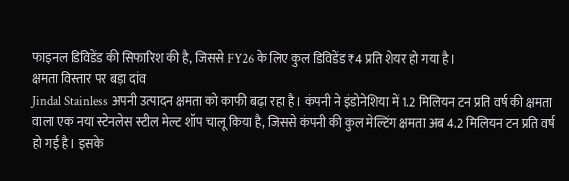फाइनल डिविडेंड की सिफारिश की है, जिससे FY26 के लिए कुल डिविडेंड ₹4 प्रति शेयर हो गया है।
क्षमता विस्तार पर बड़ा दांव
Jindal Stainless अपनी उत्पादन क्षमता को काफी बढ़ा रहा है। कंपनी ने इंडोनेशिया में 1.2 मिलियन टन प्रति वर्ष की क्षमता वाला एक नया स्टेनलेस स्टील मेल्ट शॉप चालू किया है, जिससे कंपनी की कुल मेल्टिंग क्षमता अब 4.2 मिलियन टन प्रति वर्ष हो गई है। इसके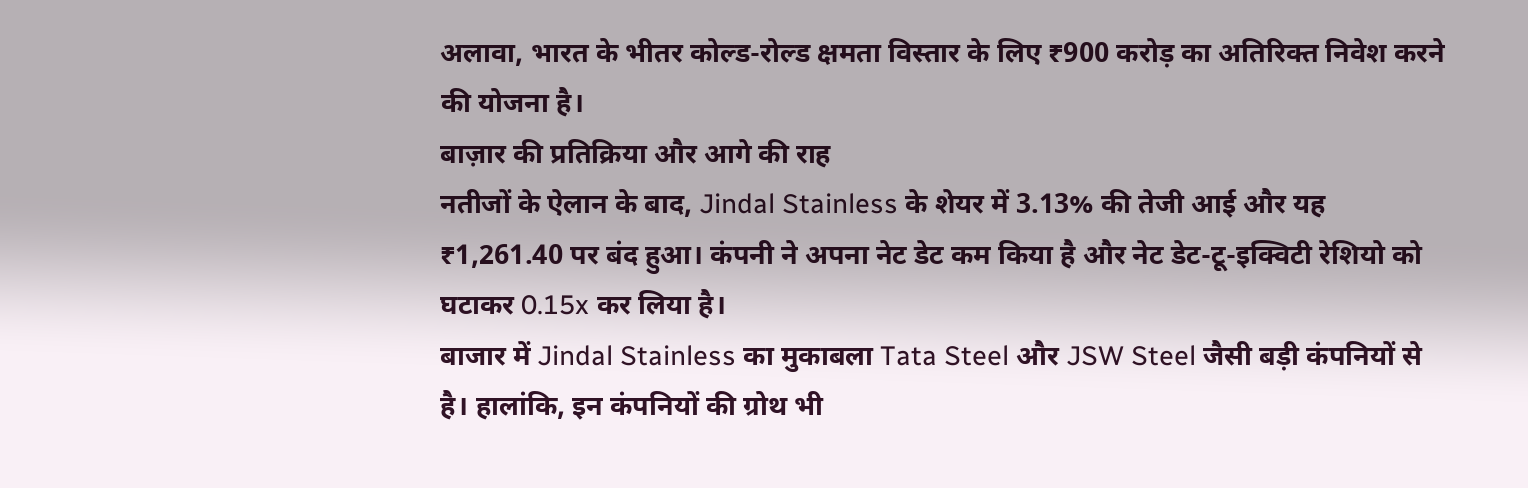अलावा, भारत के भीतर कोल्ड-रोल्ड क्षमता विस्तार के लिए ₹900 करोड़ का अतिरिक्त निवेश करने की योजना है।
बाज़ार की प्रतिक्रिया और आगे की राह
नतीजों के ऐलान के बाद, Jindal Stainless के शेयर में 3.13% की तेजी आई और यह ₹1,261.40 पर बंद हुआ। कंपनी ने अपना नेट डेट कम किया है और नेट डेट-टू-इक्विटी रेशियो को घटाकर 0.15x कर लिया है।
बाजार में Jindal Stainless का मुकाबला Tata Steel और JSW Steel जैसी बड़ी कंपनियों से है। हालांकि, इन कंपनियों की ग्रोथ भी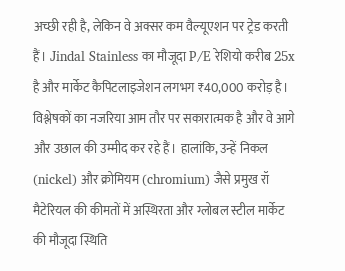अच्छी रही है, लेकिन वे अक्सर कम वैल्यूएशन पर ट्रेड करती हैं। Jindal Stainless का मौजूदा P/E रेशियो करीब 25x है और मार्केट कैपिटलाइजेशन लगभग ₹40,000 करोड़ है।
विश्लेषकों का नजरिया आम तौर पर सकारात्मक है और वे आगे और उछाल की उम्मीद कर रहे हैं। हालांकि, उन्हें निकल (nickel) और क्रोमियम (chromium) जैसे प्रमुख रॉ मैटेरियल की कीमतों में अस्थिरता और ग्लोबल स्टील मार्केट की मौजूदा स्थिति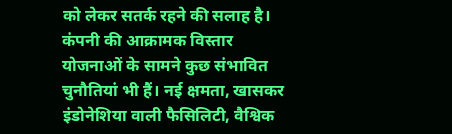को लेकर सतर्क रहने की सलाह है।
कंपनी की आक्रामक विस्तार योजनाओं के सामने कुछ संभावित चुनौतियां भी हैं। नई क्षमता, खासकर इंडोनेशिया वाली फैसिलिटी, वैश्विक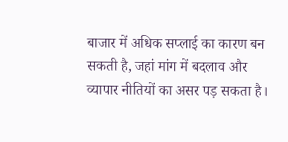बाजार में अधिक सप्लाई का कारण बन सकती है, जहां मांग में बदलाव और व्यापार नीतियों का असर पड़ सकता है।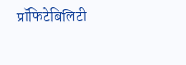प्रॉफिटेबिलिटी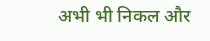अभी भी निकल और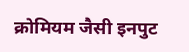क्रोमियम जैसी इनपुट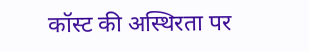कॉस्ट की अस्थिरता पर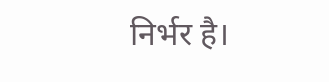निर्भर है।